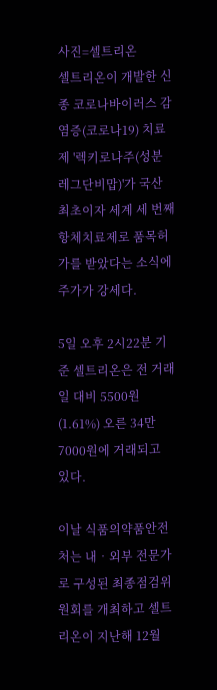사진=셀트리온
셀트리온이 개발한 신종 코로나바이러스 감염증(코로나19) 치료제 '렉키로나주(성분 레그단비맙)'가 국산 최초이자 세계 세 번째 항체치료제로 품목허가를 받았다는 소식에 주가가 강세다.

5일 오후 2시22분 기준 셀트리온은 전 거래일 대비 5500원(1.61%) 오른 34만7000원에 거래되고 있다.

이날 식품의약품안전처는 내‧외부 전문가로 구성된 최종점검위원회를 개최하고 셀트리온이 지난해 12월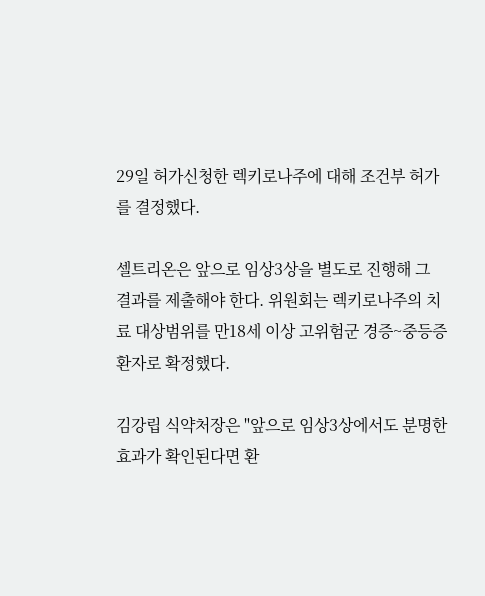29일 허가신청한 렉키로나주에 대해 조건부 허가를 결정했다.

셀트리온은 앞으로 임상3상을 별도로 진행해 그 결과를 제출해야 한다. 위원회는 렉키로나주의 치료 대상범위를 만18세 이상 고위험군 경증~중등증 환자로 확정했다.

김강립 식약처장은 "앞으로 임상3상에서도 분명한 효과가 확인된다면 환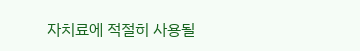자치료에 적절히 사용될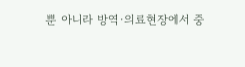뿐 아니라 방역·의료현장에서 중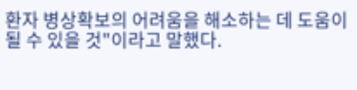환자 병상확보의 어려움을 해소하는 데 도움이 될 수 있을 것"이라고 말했다.